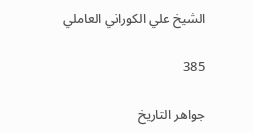الشيخ علي الكوراني العاملي

385

جواهر التاريخ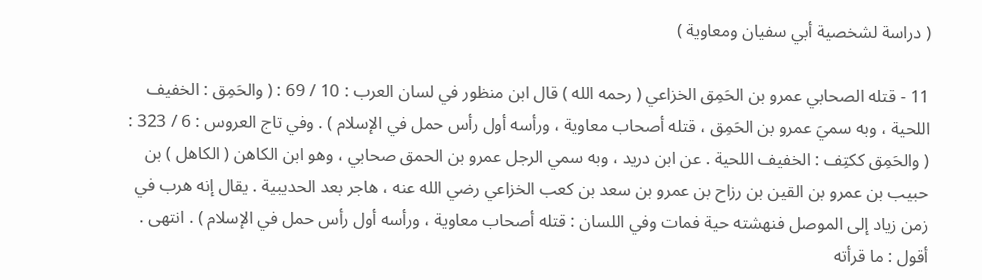( دراسة لشخصية أبي سفيان ومعاوية )

11 - قتله الصحابي عمرو بن الحَمِق الخزاعي ( رحمه الله ) قال ابن منظور في لسان العرب : 10 / 69 : ( والحَمِق : الخفيف اللحية ، وبه سميَ عمرو بن الحَمِق ، قتله أصحاب معاوية ، ورأسه أول رأس حمل في الإسلام ) . وفي تاج العروس : 6 / 323 : ( والحَمِق ككتِف : الخفيف اللحية . عن ابن دريد ، وبه سمي الرجل عمرو بن الحمق صحابي ، وهو ابن الكاهن ( الكاهل ) بن حبيب بن عمرو بن القين بن رزاح بن عمرو بن سعد بن كعب الخزاعي رضي الله عنه ، هاجر بعد الحديبية . يقال إنه هرب في زمن زياد إلى الموصل فنهشته حية فمات وفي اللسان : قتله أصحاب معاوية ، ورأسه أول رأس حمل في الإسلام ) . انتهى . أقول : ما قرأته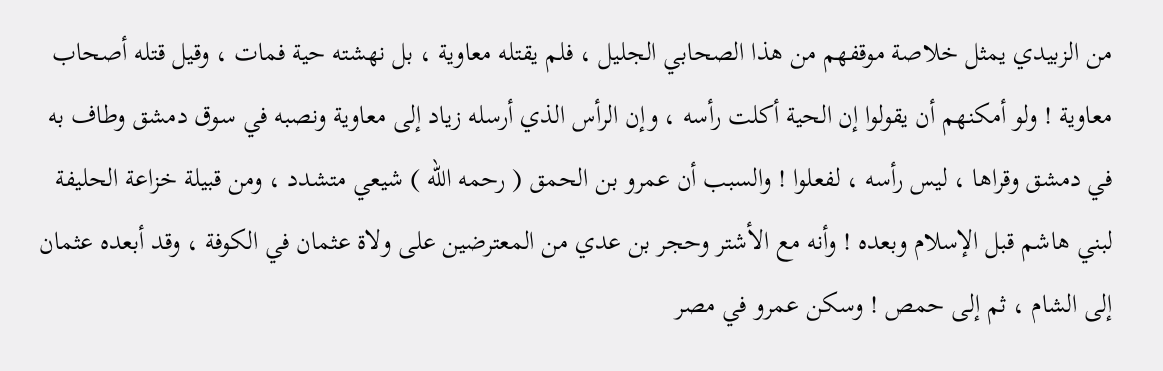من الزبيدي يمثل خلاصة موقفهم من هذا الصحابي الجليل ، فلم يقتله معاوية ، بل نهشته حية فمات ، وقيل قتله أصحاب معاوية ! ولو أمكنهم أن يقولوا إن الحية أكلت رأسه ، وإن الرأس الذي أرسله زياد إلى معاوية ونصبه في سوق دمشق وطاف به في دمشق وقراها ، ليس رأسه ، لفعلوا ! والسبب أن عمرو بن الحمق ( رحمه الله ) شيعي متشدد ، ومن قبيلة خزاعة الحليفة لبني هاشم قبل الإسلام وبعده ! وأنه مع الأشتر وحجر بن عدي من المعترضين على ولاة عثمان في الكوفة ، وقد أبعده عثمان إلى الشام ، ثم إلى حمص ! وسكن عمرو في مصر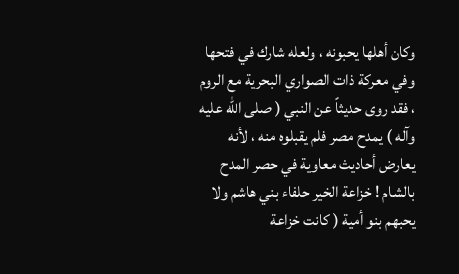وكان أهلها يحبونه ، ولعله شارك في فتحها وفي معركة ذات الصواري البحرية مع الروم ، فقد روى حديثاً عن النبي ( صلى الله عليه وآله ) يمدح مصر فلم يقبلوه منه ، لأنه يعارض أحاديث معاوية في حصر المدح بالشام ! خزاعة الخير حلفاء بني هاشم ولا يحبهم بنو أمية ( كانت خزاعة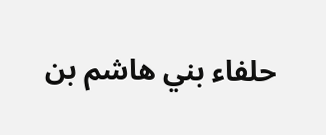حلفاء بني هاشم بن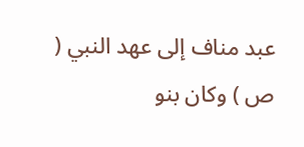عبد مناف إلى عهد النبي ( ص ) وكان بنو